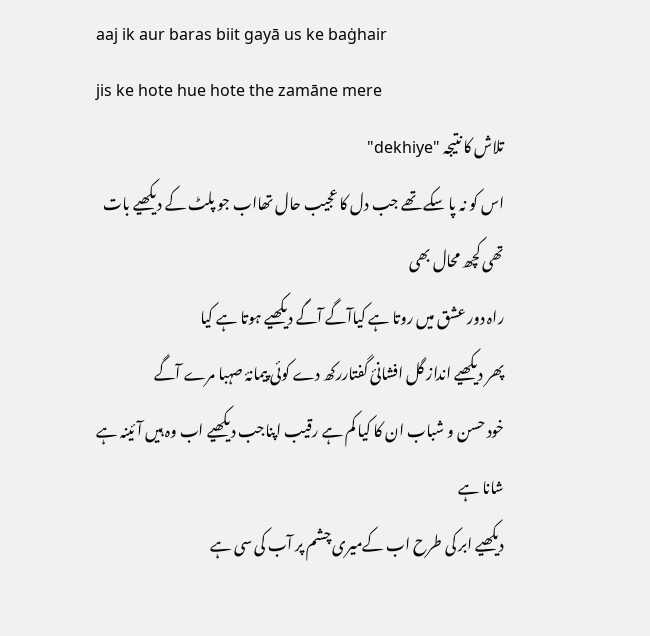aaj ik aur baras biit gayā us ke baġhair
jis ke hote hue hote the zamāne mere
تلاش کا نتیجہ "dekhiye"
اس کو نہ پا سکے تھے جب دل کا عجیب حال تھااب جو پلٹ کے دیکھیے بات تھی کچھ محال بھی
راہ دور عشق میں روتا ہے کیاآگے آگے دیکھیے ہوتا ہے کیا
پھر دیکھیے انداز گل افشانیٔ گفتاررکھ دے کوئی پیمانۂ صہبا مرے آگے
خود حسن و شباب ان کا کیا کم ہے رقیب اپناجب دیکھیے اب وہ ہیں آئینہ ہے شانا ہے
دیکھیے ابر کی طرح اب کےمیری چشم پر آب کی سی ہے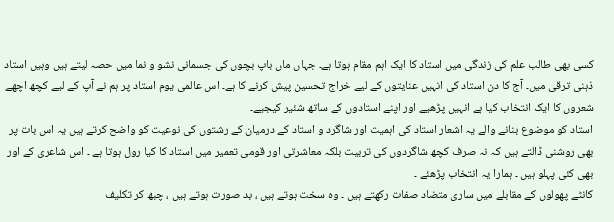کسی بھی طالب علم کی زندگی میں استاد کا ایک اہم مقام ہوتا ہے۔ جہاں ماں باپ بچوں کی جسمانی نشو و نما میں حصہ لیتے ہیں وہیں استاد ذہنی ترقی میں۔ آج کا دن استاد کی انہیں عنایتوں کے لیے خراج تحسین پیش کرنے کا ہے۔ اس عالمی یوم استاد پر ہم نے آپ کے لیے کچھ اچھے شعروں کا ایک انتخاب کیا ہے انہیں پڑھیے اور اپنے استادوں کے ساتھ شئیر کیجیے۔
استاد کو موضوع بنانے والے یہ اشعار استاد کی اہمیت اور شاگرد و استاد کے درمیان کے رشتوں کی نوعیت کو واضح کرتے ہیں یہ اس بات پر بھی روشنی ڈالتے ہیں کہ نہ صرف کچھ شاگردوں کی تربیت بلکہ معاشرتی اور قومی تعمیر میں استاد کا کیا رول ہوتا ہے ۔ اس شاعری کے اور بھی کئی پہلو ہیں ۔ ہمارا یہ انتخاب پڑھئے ۔
کانٹے پھولوں کے مقابلے میں ساری متضاد صفات رکھتے ہیں ۔ وہ سخت ہوتے ہیں ، بد صورت ہوتے ہیں ، چبھ کر تکلیف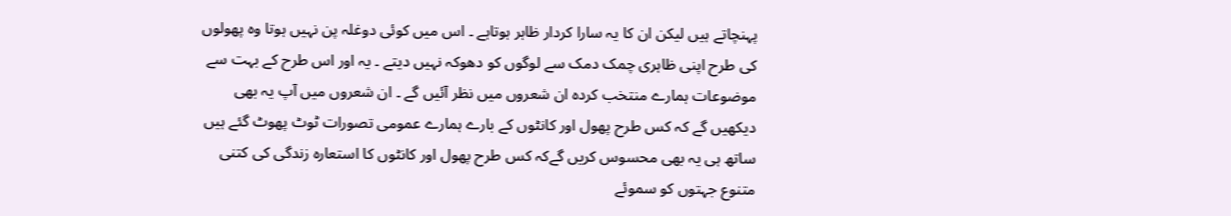پہنچاتے ہیں لیکن ان کا یہ سارا کردار ظاہر ہوتاہے ۔ اس میں کوئی دوغلہ پن نہیں ہوتا وہ پھولوں کی طرح اپنی ظاہری چمک دمک سے لوگوں کو دھوکہ نہیں دیتے ۔ یہ اور اس طرح کے بہت سے موضوعات ہمارے منتخب کردہ ان شعروں میں نظر آئیں گے ۔ ان شعروں میں آپ یہ بھی دیکھیں گے کہ کس طرح پھول اور کانٹوں کے بارے ہمارے عمومی تصورات ٹوٹ پھوٹ گئے ہیں ساتھ ہی یہ بھی محسوس کریں گےکہ کس طرح پھول اور کانٹوں کا استعارہ زندگی کی کتنی متنوع جہتوں کو سموئے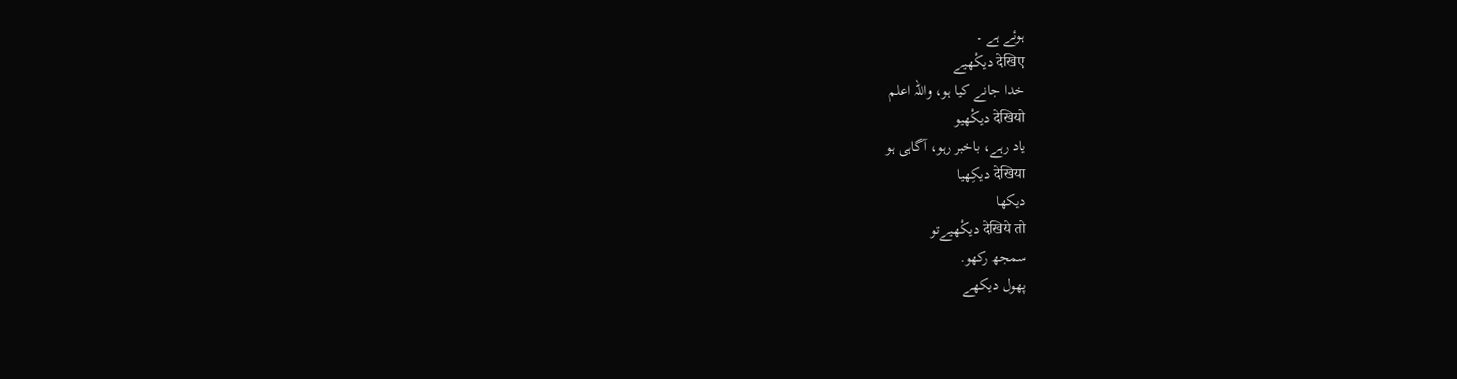ہوئے ہے ۔
देखिए دیکْھیے
خدا جانے کیا ہو، واللہ اعلم
देखियो دیکْھیو
یاد رہے، باخبر رہو، آگاہی ہو
देखिया دیکِھیا
دیکھا
देखिये तो دیکْھیےتو
سمجھ رکھو.
پھول دیکھے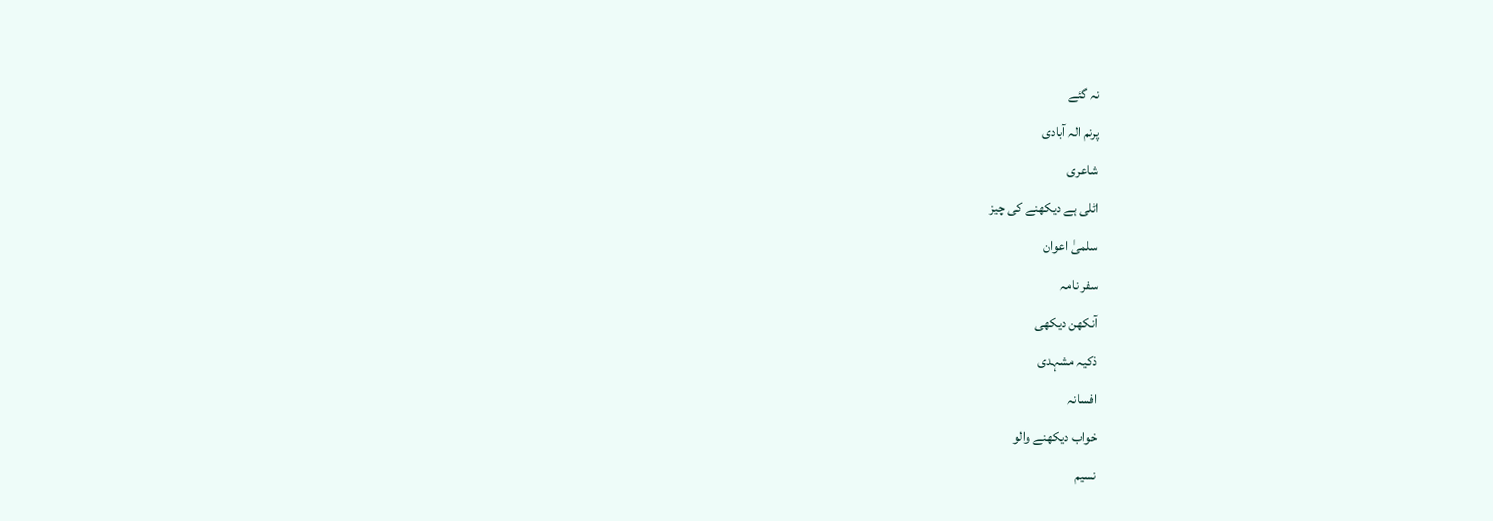نہ گئے
پرنم الہ آبادی
شاعری
اٹلی ہے دیکھنے کی چیز
سلمیٰ اعوان
سفر نامہ
آنکھن دیکھی
ذکیہ مشہدی
افسانہ
خواب دیکھنے والو
نسیم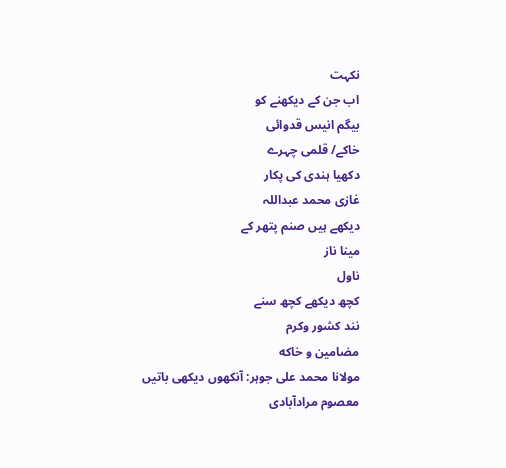نکہت
اب جن کے دیکھنے کو
بیگم انیس قدوائی
خاکے/ قلمی چہرے
دکھیا ہندی کی پکار
غازی محمد عبداللہ
دیکھے ہیں صنم پتھر کے
مینا ناز
ناول
کچھ دیکھے کچھ سنے
نند کشور وکرم
مضامين و خاكه
مولانا محمد علی جوہر: آنکھوں دیکھی باتیں
معصوم مرادآبادی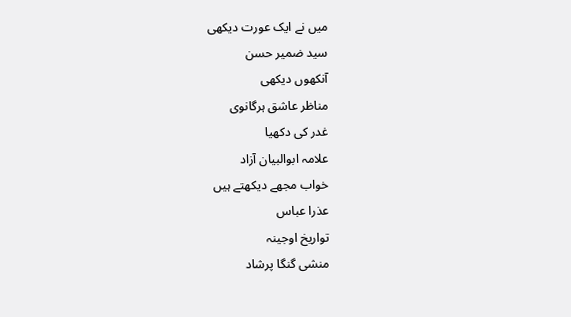میں نے ایک عورت دیکھی
سید ضمیر حسن
آنکھوں دیکھی
مناظر عاشق ہرگانوی
غدر کی دکھیا
علامہ ابوالبیان آزاد
خواب مجھے دیکھتے ہیں
عذرا عباس
تواریخ اوجینہ
منشی گنگا پرشاد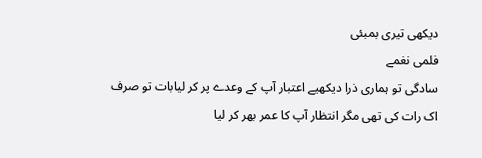دیکھی تیری بمبئی
فلمی نغمے
سادگی تو ہماری ذرا دیکھیے اعتبار آپ کے وعدے پر کر لیابات تو صرف اک رات کی تھی مگر انتظار آپ کا عمر بھر کر لیا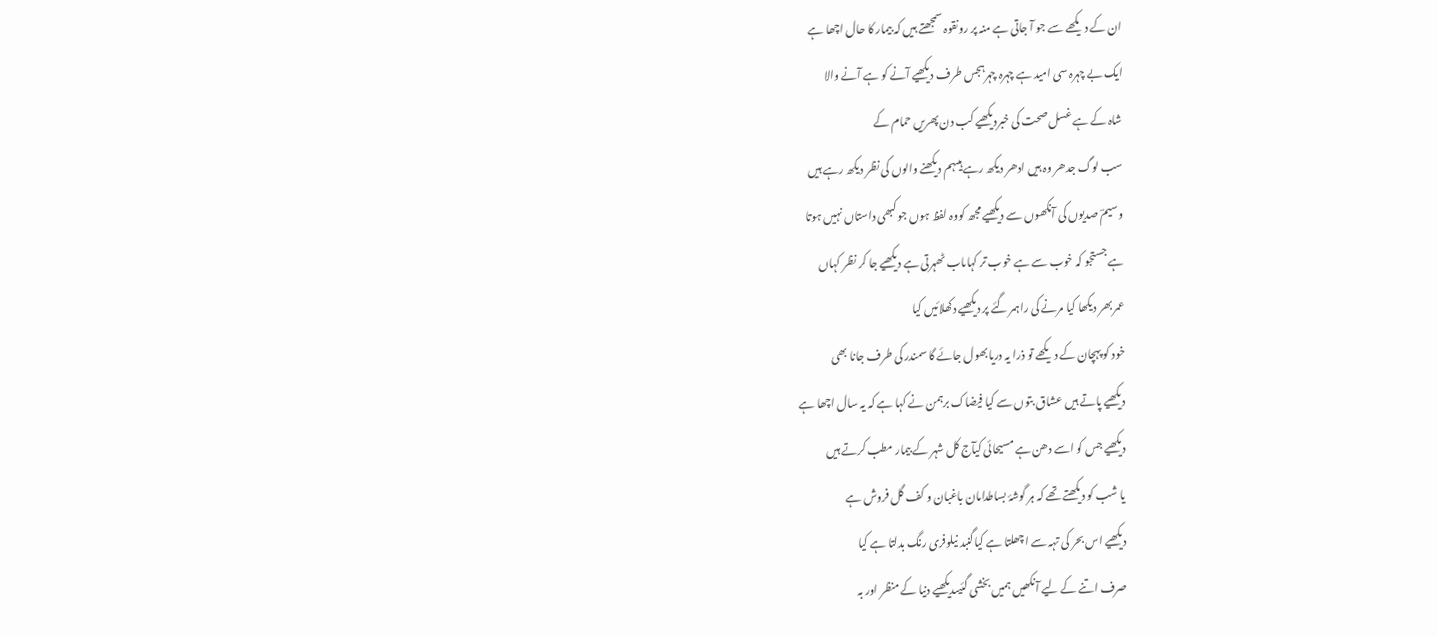ان کے دیکھے سے جو آ جاتی ہے منہ پر رونقوہ سمجھتے ہیں کہ بیمار کا حال اچھا ہے
ایک بے چہرہ سی امید ہے چہرہ چہرہجس طرف دیکھیے آنے کو ہے آنے والا
شاہ کے ہے غسل صحت کی خبردیکھیے کب دن پھریں حمام کے
سب لوگ جدھر وہ ہیں ادھر دیکھ رہے ہیںہم دیکھنے والوں کی نظر دیکھ رہے ہیں
وسیمؔ صدیوں کی آنکھوں سے دیکھیے مجھ کووہ لفظ ہوں جو کبھی داستاں نہیں ہوتا
ہے جستجو کہ خوب سے ہے خوب تر کہاںاب ٹھہرتی ہے دیکھیے جا کر نظر کہاں
عمر بھر دیکھا کیا مرنے کی راہمر گئے پر دیکھیے دکھلائیں کیا
خود کو پہچان کے دیکھے تو ذرا یہ دریابھول جائے گا سمندر کی طرف جانا بھی
دیکھیے پاتے ہیں عشاق بتوں سے کیا فیضاک برہمن نے کہا ہے کہ یہ سال اچھا ہے
دیکھیے جس کو اسے دھن ہے مسیحائی کیآج کل شہر کے بیمار مطب کرتے ہیں
یا شب کو دیکھتے تھے کہ ہر گوشۂ بساطدامان باغبان و کف گل فروش ہے
دیکھیے اس بحر کی تہہ سے اچھلتا ہے کیاگنبد نیلوفری رنگ بدلتا ہے کیا
صرف اتنے کے لیے آنکھیں ہمیں بخشی گئیںدیکھیے دنیا کے منظر اور بہ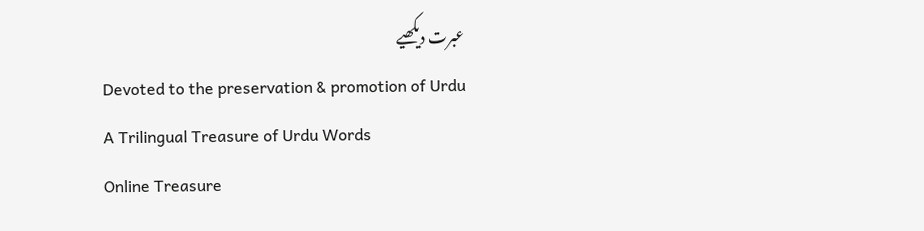عبرت دیکھیے
Devoted to the preservation & promotion of Urdu
A Trilingual Treasure of Urdu Words
Online Treasure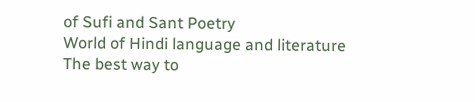of Sufi and Sant Poetry
World of Hindi language and literature
The best way to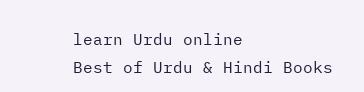learn Urdu online
Best of Urdu & Hindi Books